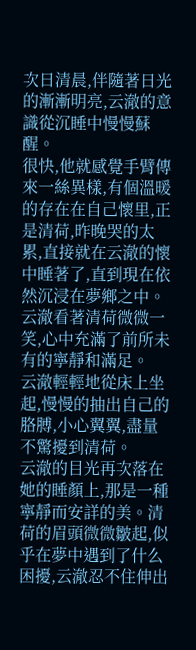次日清晨,伴隨著日光的漸漸明亮,云澈的意識從沉睡中慢慢蘇醒。
很快,他就感覺手臂傳來一絲異樣,有個溫暖的存在在自己懷里,正是清荷,昨晚哭的太累,直接就在云澈的懷中睡著了,直到現在依然沉浸在夢鄉之中。
云澈看著清荷微微一笑,心中充滿了前所未有的寧靜和滿足。
云澈輕輕地從床上坐起,慢慢的抽出自己的胳膊,小心翼翼,盡量不驚擾到清荷。
云澈的目光再次落在她的睡顏上,那是一種寧靜而安詳的美。清荷的眉頭微微皺起,似乎在夢中遇到了什么困擾,云澈忍不住伸出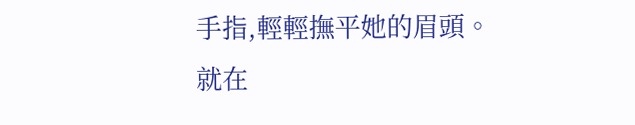手指,輕輕撫平她的眉頭。
就在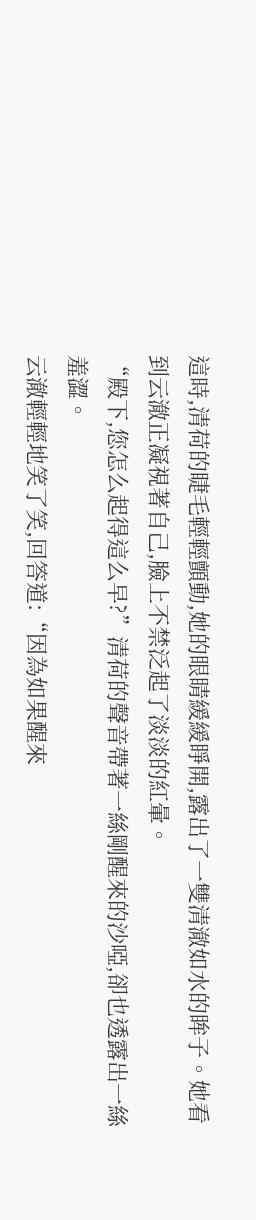這時,清荷的睫毛輕輕顫動,她的眼睛緩緩睜開,露出了一雙清澈如水的眸子。她看到云澈正凝視著自己,臉上不禁泛起了淡淡的紅暈。
“殿下,您怎么起得這么早?”清荷的聲音帶著一絲剛醒來的沙啞,卻也透露出一絲羞澀。
云澈輕輕地笑了笑,回答道:“因為如果醒來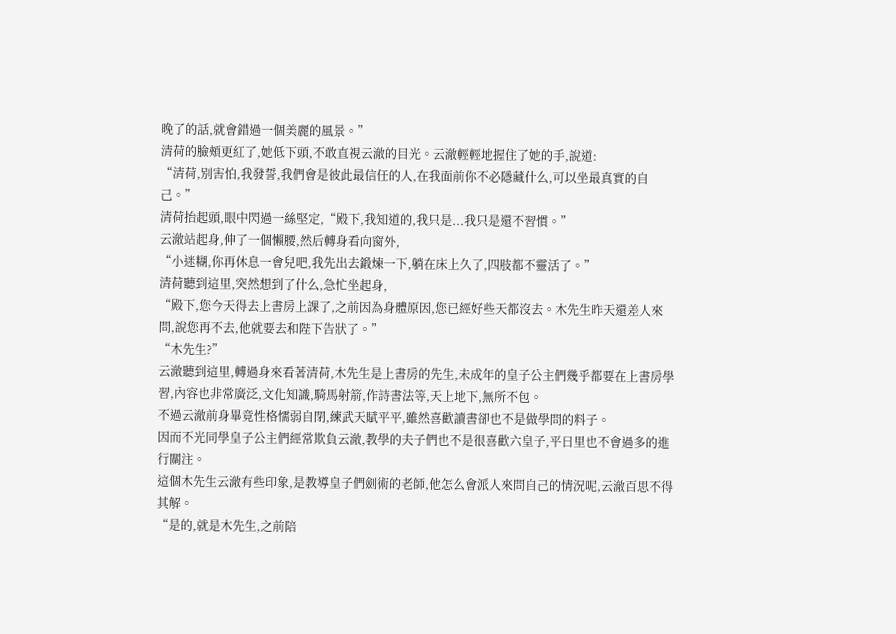晚了的話,就會錯過一個美麗的風景。”
清荷的臉頰更紅了,她低下頭,不敢直視云澈的目光。云澈輕輕地握住了她的手,說道:
“清荷,別害怕,我發誓,我們會是彼此最信任的人,在我面前你不必隱藏什么,可以坐最真實的自己。”
清荷抬起頭,眼中閃過一絲堅定,“殿下,我知道的,我只是...我只是還不習慣。”
云澈站起身,伸了一個懶腰,然后轉身看向窗外,
“小迷糊,你再休息一會兒吧,我先出去鍛煉一下,躺在床上久了,四肢都不靈活了。”
清荷聽到這里,突然想到了什么,急忙坐起身,
“殿下,您今天得去上書房上課了,之前因為身體原因,您已經好些天都沒去。木先生昨天還差人來問,說您再不去,他就要去和陛下告狀了。”
“木先生?”
云澈聽到這里,轉過身來看著清荷,木先生是上書房的先生,未成年的皇子公主們幾乎都要在上書房學習,內容也非常廣泛,文化知識,騎馬射箭,作詩書法等,天上地下,無所不包。
不過云澈前身畢竟性格懦弱自閉,練武天賦平平,雖然喜歡讀書卻也不是做學問的料子。
因而不光同學皇子公主們經常欺負云澈,教學的夫子們也不是很喜歡六皇子,平日里也不會過多的進行關注。
這個木先生云澈有些印象,是教導皇子們劍術的老師,他怎么會派人來問自己的情況呢,云澈百思不得其解。
“是的,就是木先生,之前陪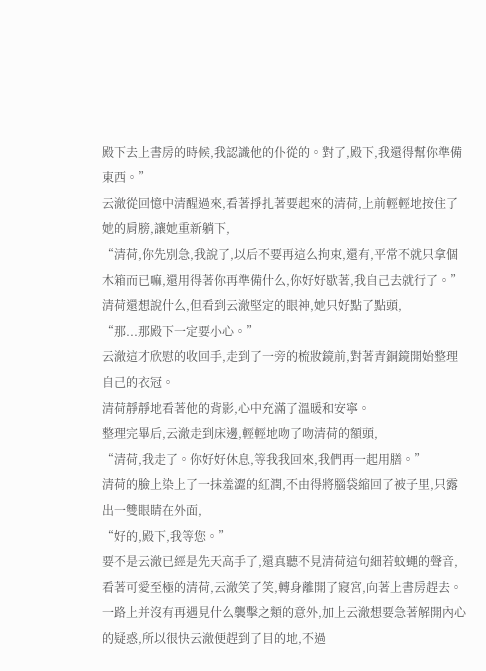殿下去上書房的時候,我認識他的仆從的。對了,殿下,我還得幫你準備東西。”
云澈從回憶中清醒過來,看著掙扎著要起來的清荷,上前輕輕地按住了她的肩膀,讓她重新躺下,
“清荷,你先別急,我說了,以后不要再這么拘束,還有,平常不就只拿個木箱而已嘛,還用得著你再準備什么,你好好歇著,我自己去就行了。”
清荷還想說什么,但看到云澈堅定的眼神,她只好點了點頭,
“那...那殿下一定要小心。”
云澈這才欣慰的收回手,走到了一旁的梳妝鏡前,對著青銅鏡開始整理自己的衣冠。
清荷靜靜地看著他的背影,心中充滿了溫暖和安寧。
整理完畢后,云澈走到床邊,輕輕地吻了吻清荷的額頭,
“清荷,我走了。你好好休息,等我我回來,我們再一起用膳。”
清荷的臉上染上了一抹羞澀的紅潤,不由得將腦袋縮回了被子里,只露出一雙眼睛在外面,
“好的,殿下,我等您。”
要不是云澈已經是先天高手了,還真聽不見清荷這句細若蚊蠅的聲音,看著可愛至極的清荷,云澈笑了笑,轉身離開了寢宮,向著上書房趕去。
一路上并沒有再遇見什么襲擊之類的意外,加上云澈想要急著解開內心的疑惑,所以很快云澈便趕到了目的地,不過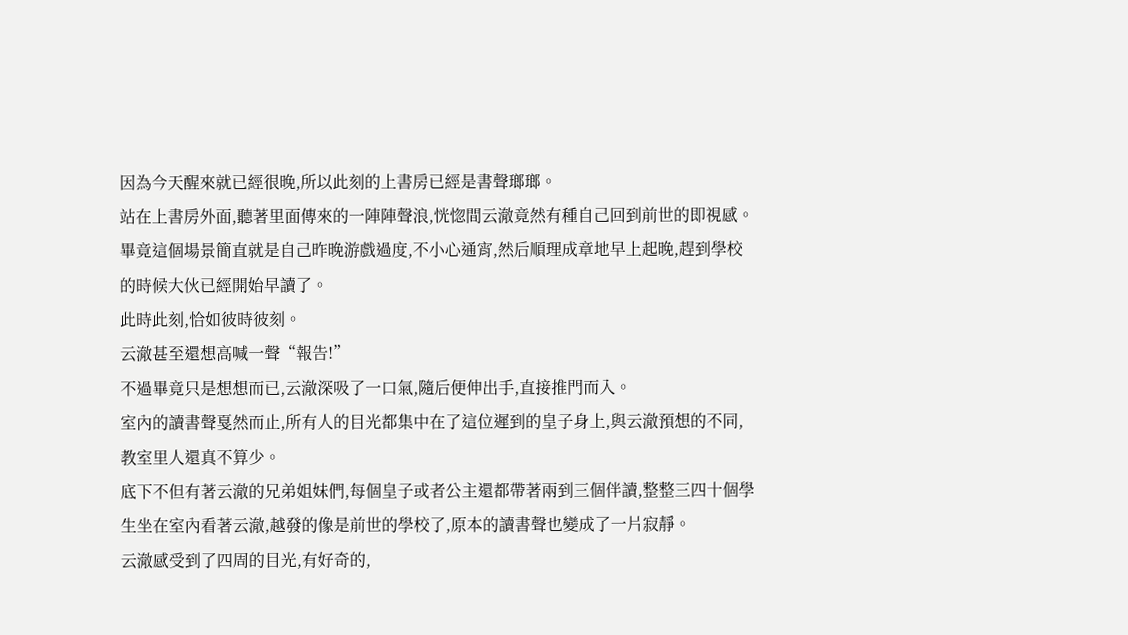因為今天醒來就已經很晚,所以此刻的上書房已經是書聲瑯瑯。
站在上書房外面,聽著里面傳來的一陣陣聲浪,恍惚間云澈竟然有種自己回到前世的即視感。
畢竟這個場景簡直就是自己昨晚游戲過度,不小心通宵,然后順理成章地早上起晚,趕到學校的時候大伙已經開始早讀了。
此時此刻,恰如彼時彼刻。
云澈甚至還想高喊一聲“報告!”
不過畢竟只是想想而已,云澈深吸了一口氣,隨后便伸出手,直接推門而入。
室內的讀書聲戛然而止,所有人的目光都集中在了這位遲到的皇子身上,與云澈預想的不同,教室里人還真不算少。
底下不但有著云澈的兄弟姐妹們,每個皇子或者公主還都帶著兩到三個伴讀,整整三四十個學生坐在室內看著云澈,越發的像是前世的學校了,原本的讀書聲也變成了一片寂靜。
云澈感受到了四周的目光,有好奇的,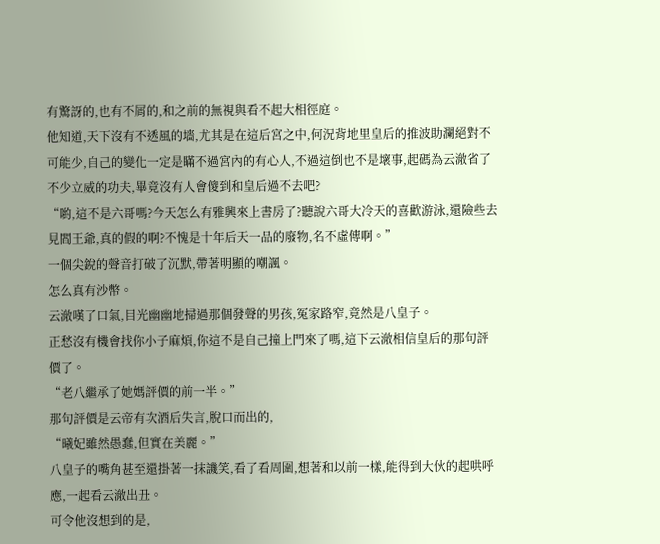有驚訝的,也有不屑的,和之前的無視與看不起大相徑庭。
他知道,天下沒有不透風的墻,尤其是在這后宮之中,何況背地里皇后的推波助瀾絕對不可能少,自己的變化一定是瞞不過宮內的有心人,不過這倒也不是壞事,起碼為云澈省了不少立威的功夫,畢竟沒有人會傻到和皇后過不去吧?
“喲,這不是六哥嗎?今天怎么有雅興來上書房了?聽說六哥大冷天的喜歡游泳,還險些去見閻王爺,真的假的啊?不愧是十年后天一品的廢物,名不虛傳啊。”
一個尖銳的聲音打破了沉默,帶著明顯的嘲諷。
怎么真有沙幣。
云澈嘆了口氣,目光幽幽地掃過那個發聲的男孩,冤家路窄,竟然是八皇子。
正愁沒有機會找你小子麻煩,你這不是自己撞上門來了嗎,這下云澈相信皇后的那句評價了。
“老八繼承了她媽評價的前一半。”
那句評價是云帝有次酒后失言,脫口而出的,
“曦妃雖然愚蠢,但實在美麗。”
八皇子的嘴角甚至還掛著一抹譏笑,看了看周圍,想著和以前一樣,能得到大伙的起哄呼應,一起看云澈出丑。
可令他沒想到的是,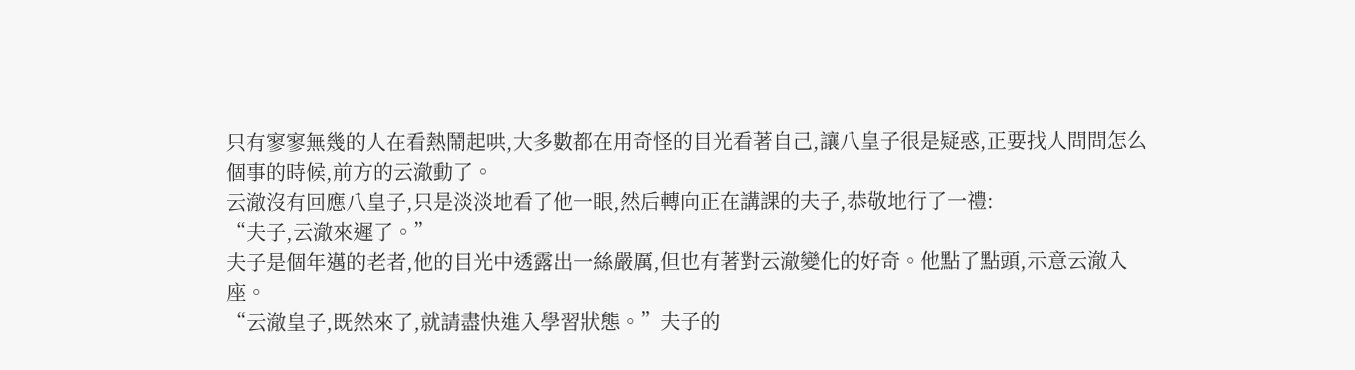只有寥寥無幾的人在看熱鬧起哄,大多數都在用奇怪的目光看著自己,讓八皇子很是疑惑,正要找人問問怎么個事的時候,前方的云澈動了。
云澈沒有回應八皇子,只是淡淡地看了他一眼,然后轉向正在講課的夫子,恭敬地行了一禮:
“夫子,云澈來遲了。”
夫子是個年邁的老者,他的目光中透露出一絲嚴厲,但也有著對云澈變化的好奇。他點了點頭,示意云澈入座。
“云澈皇子,既然來了,就請盡快進入學習狀態。”夫子的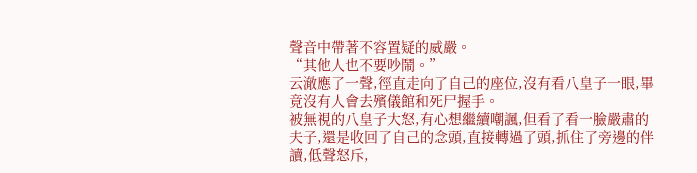聲音中帶著不容置疑的威嚴。
“其他人也不要吵鬧。”
云澈應了一聲,徑直走向了自己的座位,沒有看八皇子一眼,畢竟沒有人會去殯儀館和死尸握手。
被無視的八皇子大怒,有心想繼續嘲諷,但看了看一臉嚴肅的夫子,還是收回了自己的念頭,直接轉過了頭,抓住了旁邊的伴讀,低聲怒斥,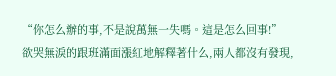“你怎么辦的事,不是說萬無一失嗎。這是怎么回事!”
欲哭無淚的跟班滿面漲紅地解釋著什么,兩人都沒有發現,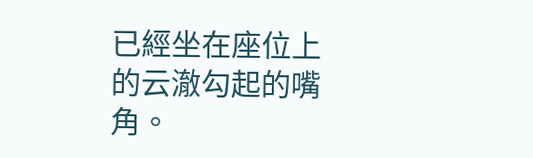已經坐在座位上的云澈勾起的嘴角。